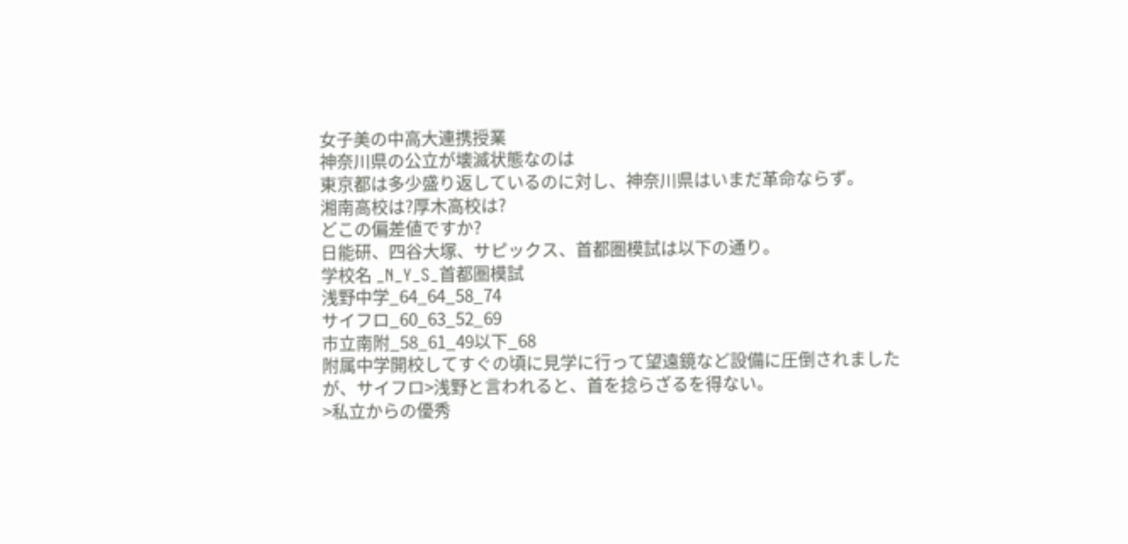女子美の中高大連携授業
神奈川県の公立が壊滅状態なのは
東京都は多少盛り返しているのに対し、神奈川県はいまだ革命ならず。
湘南高校は?厚木高校は?
どこの偏差値ですか?
日能研、四谷大塚、サピックス、首都圏模試は以下の通り。
学校名 _N_Y_S_首都圏模試
浅野中学_64_64_58_74
サイフロ_60_63_52_69
市立南附_58_61_49以下_68
附属中学開校してすぐの頃に見学に行って望遠鏡など設備に圧倒されましたが、サイフロ>浅野と言われると、首を捻らざるを得ない。
>私立からの優秀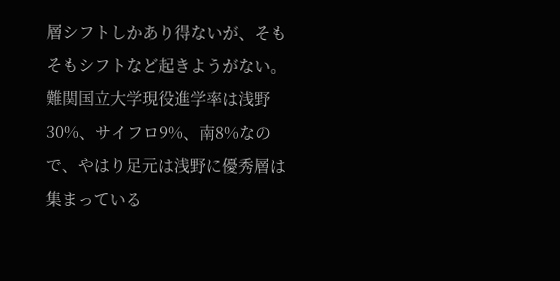層シフトしかあり得ないが、そもそもシフトなど起きようがない。
難関国立大学現役進学率は浅野30%、サイフロ9%、南8%なので、やはり足元は浅野に優秀層は集まっている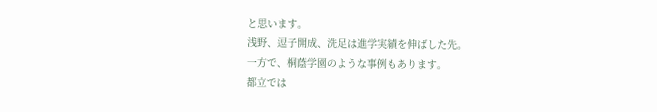と思います。
浅野、逗子開成、洗足は進学実績を伸ばした先。
一方で、桐蔭学園のような事例もあります。
都立では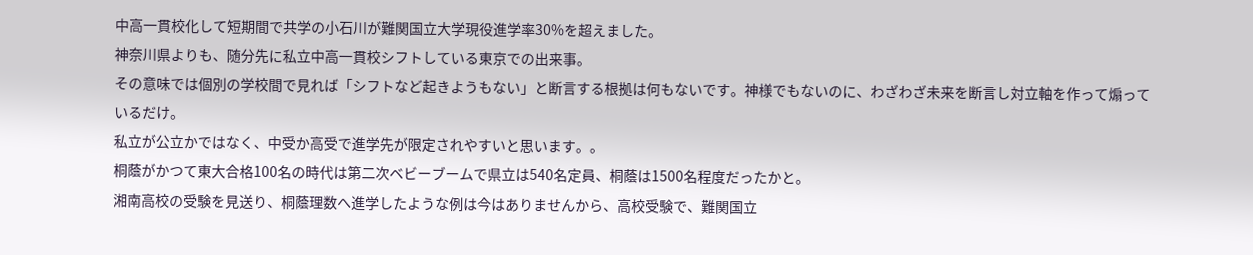中高一貫校化して短期間で共学の小石川が難関国立大学現役進学率30%を超えました。
神奈川県よりも、随分先に私立中高一貫校シフトしている東京での出来事。
その意味では個別の学校間で見れば「シフトなど起きようもない」と断言する根拠は何もないです。神様でもないのに、わざわざ未来を断言し対立軸を作って煽っているだけ。
私立が公立かではなく、中受か高受で進学先が限定されやすいと思います。。
桐蔭がかつて東大合格100名の時代は第二次ベビーブームで県立は540名定員、桐蔭は1500名程度だったかと。
湘南高校の受験を見送り、桐蔭理数へ進学したような例は今はありませんから、高校受験で、難関国立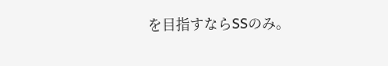を目指すならSSのみ。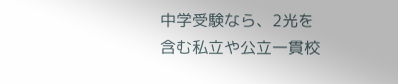中学受験なら、2光を含む私立や公立一貫校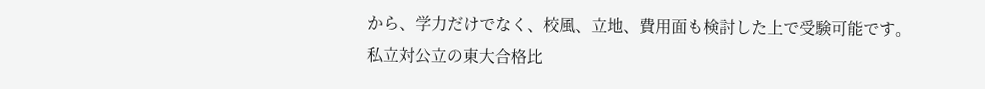から、学力だけでなく、校風、立地、費用面も検討した上で受験可能です。
私立対公立の東大合格比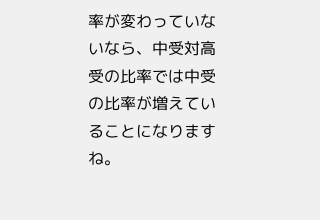率が変わっていないなら、中受対高受の比率では中受の比率が増えていることになりますね。